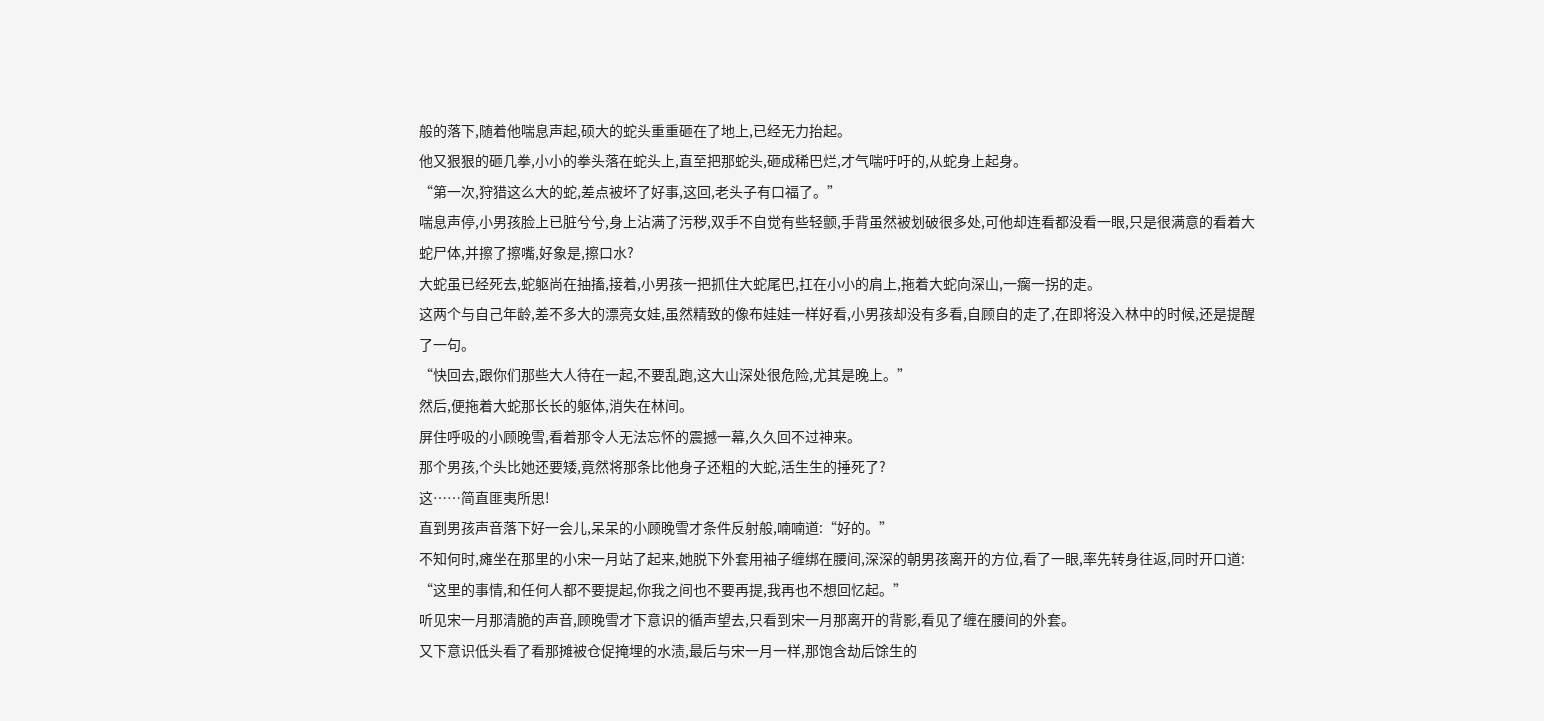般的落下,随着他喘息声起,硕大的蛇头重重砸在了地上,已经无力抬起。
他又狠狠的砸几拳,小小的拳头落在蛇头上,直至把那蛇头,砸成稀巴烂,才气喘吁吁的,从蛇身上起身。
“第一次,狩猎这么大的蛇,差点被坏了好事,这回,老头子有口福了。”
喘息声停,小男孩脸上已脏兮兮,身上沾满了污秽,双手不自觉有些轻颤,手背虽然被划破很多处,可他却连看都没看一眼,只是很满意的看着大蛇尸体,并擦了擦嘴,好象是,擦口水?
大蛇虽已经死去,蛇躯尚在抽搐,接着,小男孩一把抓住大蛇尾巴,扛在小小的肩上,拖着大蛇向深山,一瘸一拐的走。
这两个与自己年龄,差不多大的漂亮女娃,虽然精致的像布娃娃一样好看,小男孩却没有多看,自顾自的走了,在即将没入林中的时候,还是提醒了一句。
“快回去,跟你们那些大人待在一起,不要乱跑,这大山深处很危险,尤其是晚上。”
然后,便拖着大蛇那长长的躯体,消失在林间。
屏住呼吸的小顾晚雪,看着那令人无法忘怀的震撼一幕,久久回不过神来。
那个男孩,个头比她还要矮,竟然将那条比他身子还粗的大蛇,活生生的捶死了?
这……简直匪夷所思!
直到男孩声音落下好一会儿,呆呆的小顾晚雪才条件反射般,喃喃道:“好的。”
不知何时,瘫坐在那里的小宋一月站了起来,她脱下外套用袖子缠绑在腰间,深深的朝男孩离开的方位,看了一眼,率先转身往返,同时开口道:
“这里的事情,和任何人都不要提起,你我之间也不要再提,我再也不想回忆起。”
听见宋一月那清脆的声音,顾晚雪才下意识的循声望去,只看到宋一月那离开的背影,看见了缠在腰间的外套。
又下意识低头看了看那摊被仓促掩埋的水渍,最后与宋一月一样,那饱含劫后馀生的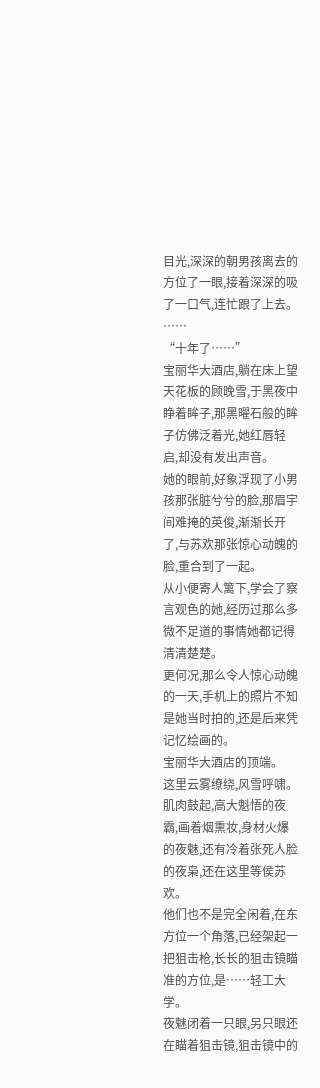目光,深深的朝男孩离去的方位了一眼,接着深深的吸了一口气,连忙跟了上去。
……
“十年了……”
宝丽华大酒店,躺在床上望天花板的顾晚雪,于黑夜中睁着眸子,那黑曜石般的眸子仿佛泛着光,她红唇轻启,却没有发出声音。
她的眼前,好象浮现了小男孩那张脏兮兮的脸,那眉宇间难掩的英俊,渐渐长开了,与苏欢那张惊心动魄的脸,重合到了一起。
从小便寄人篱下,学会了察言观色的她,经历过那么多微不足道的事情她都记得清清楚楚。
更何况,那么令人惊心动魄的一天,手机上的照片不知是她当时拍的,还是后来凭记忆绘画的。
宝丽华大酒店的顶端。
这里云雾缭绕,风雪呼啸。
肌肉鼓起,高大魁悟的夜霸,画着烟熏妆,身材火爆的夜魅,还有冷着张死人脸的夜枭,还在这里等侯苏欢。
他们也不是完全闲着,在东方位一个角落,已经架起一把狙击枪,长长的狙击镜瞄准的方位,是……轻工大学。
夜魅闭着一只眼,另只眼还在瞄着狙击镜,狙击镜中的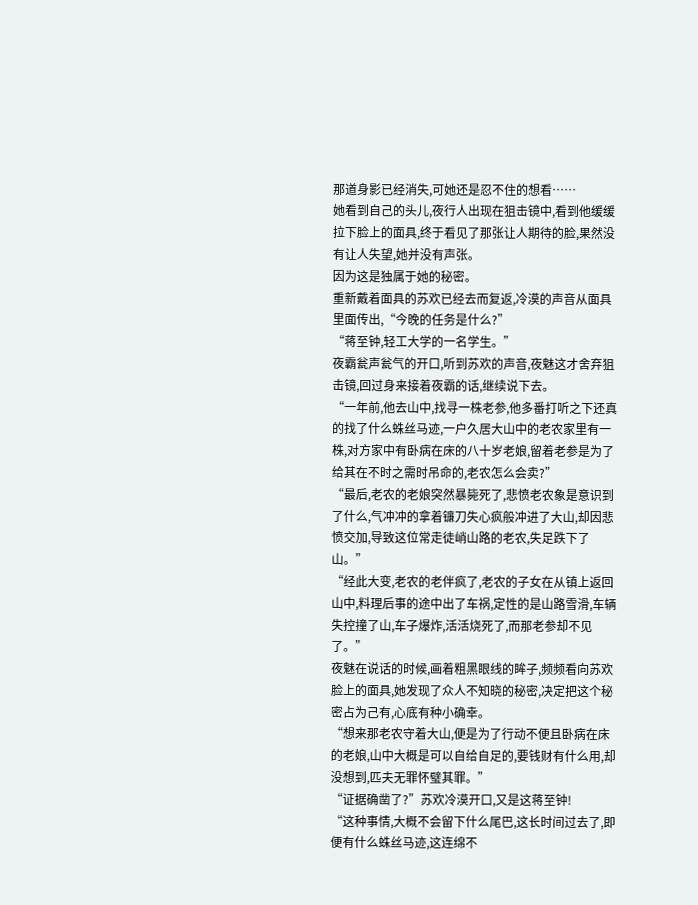那道身影已经消失,可她还是忍不住的想看……
她看到自己的头儿,夜行人出现在狙击镜中,看到他缓缓拉下脸上的面具,终于看见了那张让人期待的脸,果然没有让人失望,她并没有声张。
因为这是独属于她的秘密。
重新戴着面具的苏欢已经去而复返,冷漠的声音从面具里面传出,“今晚的任务是什么?”
“蒋至钟,轻工大学的一名学生。”
夜霸瓮声瓮气的开口,听到苏欢的声音,夜魅这才舍弃狙击镜,回过身来接着夜霸的话,继续说下去。
“一年前,他去山中,找寻一株老参,他多番打听之下还真的找了什么蛛丝马迹,一户久居大山中的老农家里有一株,对方家中有卧病在床的八十岁老娘,留着老参是为了给其在不时之需时吊命的,老农怎么会卖?”
“最后,老农的老娘突然暴毙死了,悲愤老农象是意识到了什么,气冲冲的拿着镰刀失心疯般冲进了大山,却因悲愤交加,导致这位常走徒峭山路的老农,失足跌下了山。”
“经此大变,老农的老伴疯了,老农的子女在从镇上返回山中,料理后事的途中出了车祸,定性的是山路雪滑,车辆失控撞了山,车子爆炸,活活烧死了,而那老参却不见了。”
夜魅在说话的时候,画着粗黑眼线的眸子,频频看向苏欢脸上的面具,她发现了众人不知晓的秘密,决定把这个秘密占为己有,心底有种小确幸。
“想来那老农守着大山,便是为了行动不便且卧病在床的老娘,山中大概是可以自给自足的,要钱财有什么用,却没想到,匹夫无罪怀璧其罪。”
“证据确凿了?”苏欢冷漠开口,又是这蒋至钟!
“这种事情,大概不会留下什么尾巴,这长时间过去了,即便有什么蛛丝马迹,这连绵不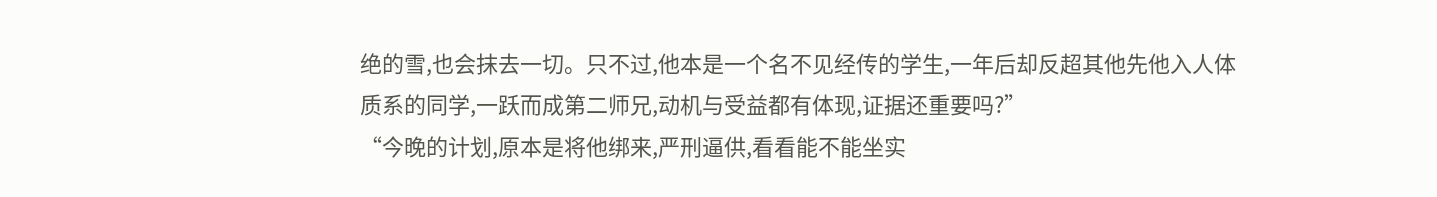绝的雪,也会抹去一切。只不过,他本是一个名不见经传的学生,一年后却反超其他先他入人体质系的同学,一跃而成第二师兄,动机与受益都有体现,证据还重要吗?”
“今晚的计划,原本是将他绑来,严刑逼供,看看能不能坐实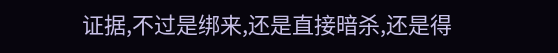证据,不过是绑来,还是直接暗杀,还是得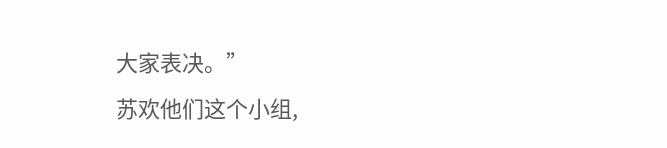大家表决。”
苏欢他们这个小组,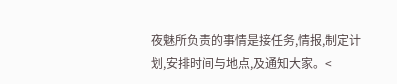夜魅所负责的事情是接任务,情报,制定计划,安排时间与地点,及通知大家。<